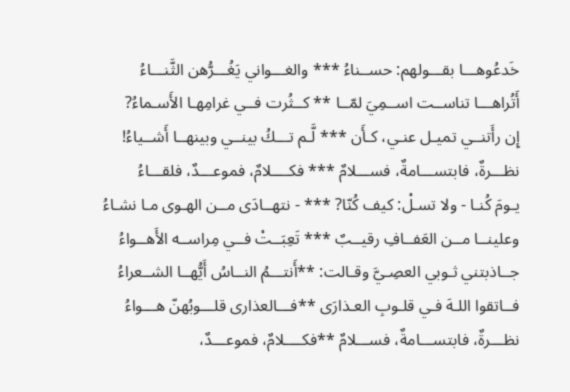خَدعُوهـــا بقـــولهم: حســناءُ *** والغـــواني يَغُـــرُّهن الثَّنـــاءُ
أَتُراهـــا تناســت اســمِيَ لمّــا ** كــثُرت فــي غرامِهـا الأَسـماءُ?
إِن رأَتنــي تميـل عنـي، كـأَن *** لَّـم تـــكُ بينــي وبينهــا أَشــياءُ!
نظـــرةٌ، فابتســـامةٌ، فســـلامٌ *** فكــــلامٌ، فموعـــدٌ، فلقـــاءُ
يـومَ كُنـا - ولا تسـلْ: كيف كُنّا? *** - نتهــادَى مــن الهـوى مـا نشـاءُ
وعلينــا مــن العَفــافِ رقيــبٌ *** تَعِبَــتْ فــي مِراســه الأَهــواءُ
جــاذبتني ثـوبي العصِـيَّ وقـالت: **أَنتـــمُ النــاسُ أَيُّهــا الشــعراءُ
فــاتقوا اللـهَ فـي قلـوبِ العـذارَى **فـــالعذارى قلـــوبُهنّ هـــواءُ
نظـــرةٌ، فابتســـامةٌ، فســـلامٌ **فكــــلامٌ، فموعـــدٌ،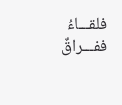فلقـــاءُ
ففـــراقٌ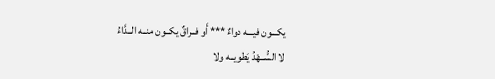يكـــون فيـــه دواءٌ *** أَو فــراقٌ يكــون منــه الــدَّاءُ
لا السُّــهْدُ يَطويــه ولا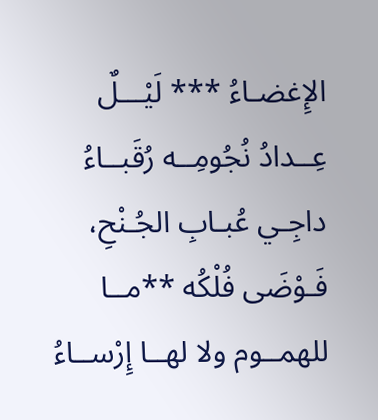الإِغضـاءُ *** لَيْـــلٌ عِــدادُ نُجُومِــه رُقَبــاءُ
داجِـي عُبـابِ الجُـنْحِ، فَـوْضَى فُلْكُه **مــا للهمــوم ولا لهــا إِرْســاءُ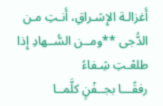أَغزالـة الإِشـراقِ، أَنـتِ مـن الدُّجى **ومــن السُّــهادِ إِذا طلعْـتِ شِـفاءُ
رفقًـــا بجــفْنٍ كلَّمــا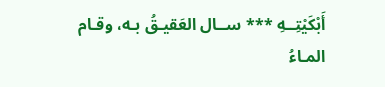أَبْكَيْتِــهِ *** ســال العَقيـقُ بـه، وقـام المـاءُ